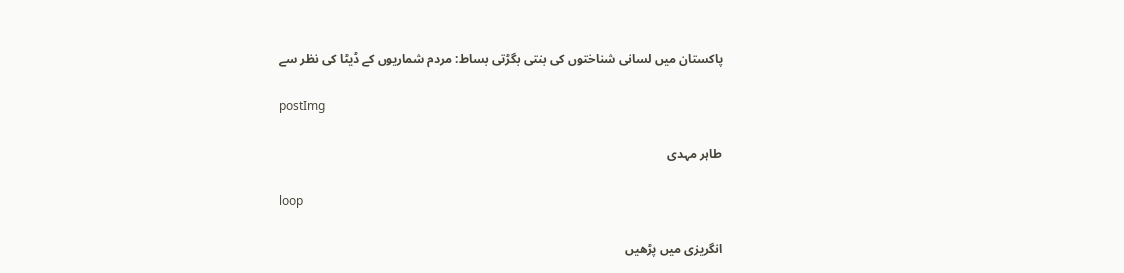پاکستان میں لسانی شناختوں کی بنتی بگڑتی بساط: مردم شماریوں کے ڈیٹا کی نظر سے

postImg

طاہر مہدی

loop

انگریزی میں پڑھیں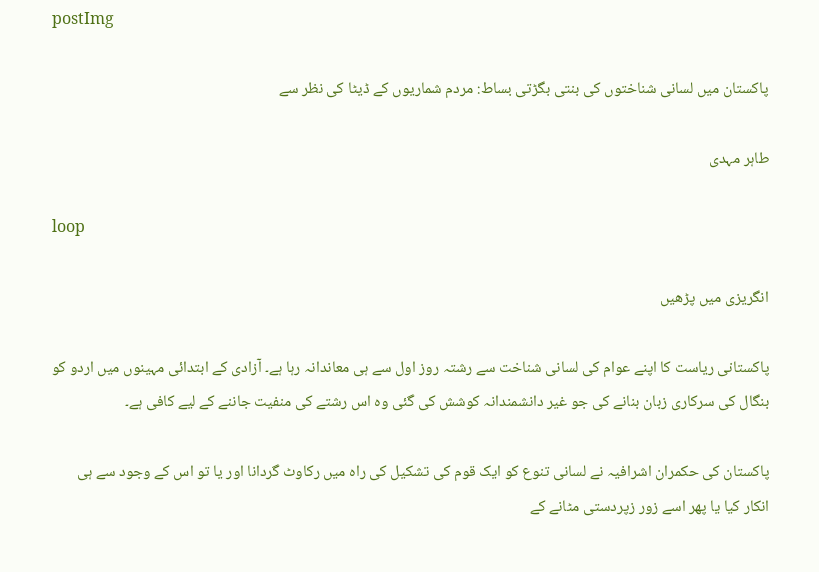postImg

پاکستان میں لسانی شناختوں کی بنتی بگڑتی بساط: مردم شماریوں کے ڈیٹا کی نظر سے

طاہر مہدی

loop

انگریزی میں پڑھیں

پاکستانی ریاست کا اپنے عوام کی لسانی شناخت سے رشتہ روز اول سے ہی معاندانہ رہا ہے۔ آزادی کے ابتدائی مہینوں میں اردو کو بنگال کی سرکاری زبان بنانے کی جو غیر دانشمندانہ کوشش کی گئی وہ اس رشتے کی منفیت جاننے کے لیے کافی ہے۔

پاکستان کی حکمران اشرافیہ نے لسانی تنوع کو ایک قوم کی تشکیل کی راہ میں رکاوٹ گردانا اور یا تو اس کے وجود سے ہی انکار کیا یا پھر اسے زور زپردستی مٹانے کے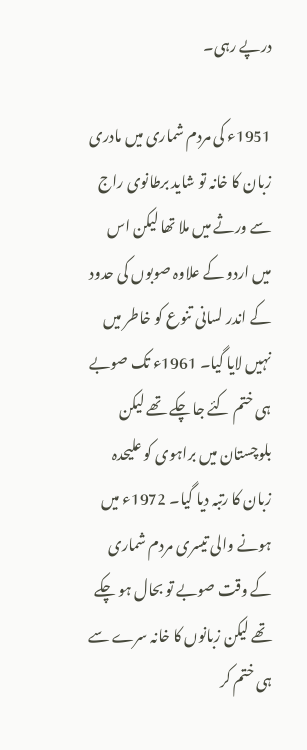درپے رہی۔

1951ء کی مردم شماری میں مادری زبان کا خانہ تو شاید برطانوی راج سے ورثے میں ملا تھا لیکن اس میں اردو کے علاوہ صوبوں کی حدود کے اندر لسانی تنوع کو خاطر میں نہیں لایا گیا۔ 1961ء تک صوبے ہی ختم کئے جا چکے تھے لیکن بلوچستان میں براہوی کو علیحدہ زبان کا رتبہ دیا گیا۔ 1972ء میں ہونے والی تیسری مردم شماری کے وقت صوبے تو بحال ہو چکے تھے لیکن زبانوں کا خانہ سرے سے ہی ختم کر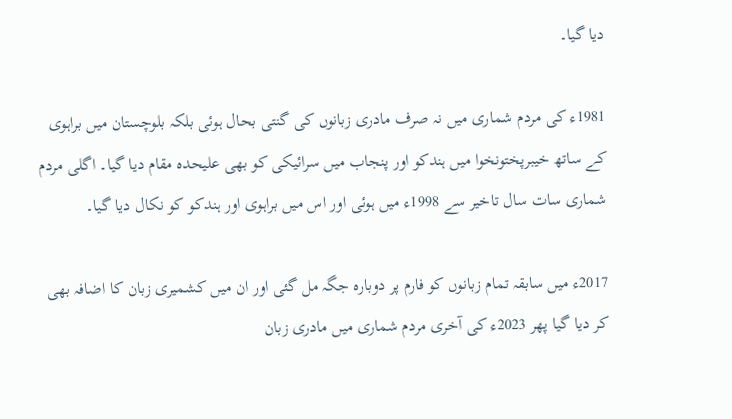دیا گیا۔

1981ء کی مردم شماری میں نہ صرف مادری زبانوں کی گنتی بحال ہوئی بلکہ بلوچستان میں براہوی کے ساتھ خیبرپختونخوا میں ہندکو اور پنجاب میں سرائیکی کو بھی علیحدہ مقام دیا گیا۔ اگلی مردم شماری سات سال تاخیر سے 1998ء میں ہوئی اور اس میں براہوی اور ہندکو کو نکال دیا گیا۔

2017ء میں سابقہ تمام زبانوں کو فارم پر دوبارہ جگہ مل گئی اور ان میں کشمیری زبان کا اضافہ بھی کر دیا گیا پھر 2023ء کی آخری مردم شماری میں مادری زبان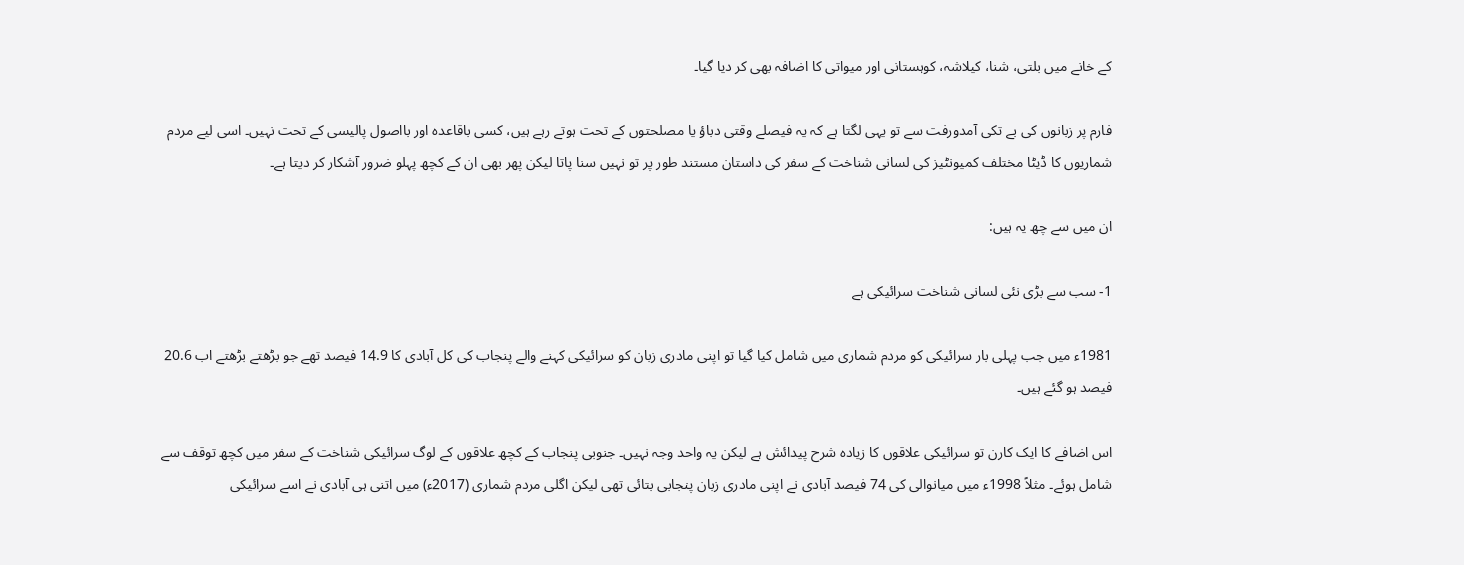کے خانے میں بلتی، شنا، کیلاشہ، کوہستانی اور میواتی کا اضافہ بھی کر دیا گیا۔

فارم پر زبانوں کی بے تکی آمدورفت سے تو یہی لگتا ہے کہ یہ فیصلے وقتی دباؤ یا مصلحتوں کے تحت ہوتے رہے ہیں، کسی باقاعدہ اور بااصول پالیسی کے تحت نہیں۔ اسی لیے مردم شماریوں کا ڈیٹا مختلف کمیونٹیز کی لسانی شناخت کے سفر کی داستان مستند طور پر تو نہیں سنا پاتا لیکن پھر بھی ان کے کچھ پہلو ضرور آشکار کر دیتا ہے۔

ان میں سے چھ یہ ہیں:

1- سب سے بڑی نئی لسانی شناخت سرائیکی ہے

1981ء میں جب پہلی بار سرائیکی کو مردم شماری میں شامل کیا گیا تو اپنی مادری زبان کو سرائیکی کہنے والے پنجاب کی کل آبادی کا 14.9 فیصد تھے جو بڑھتے بڑھتے اب 20.6 فیصد ہو گئے ہیں۔

اس اضافے کا ایک کارن تو سرائیکی علاقوں کا زیادہ شرح پیدائش ہے لیکن یہ واحد وجہ نہیں۔ جنوبی پنجاب کے کچھ علاقوں کے لوگ سرائیکی شناخت کے سفر میں کچھ توقف سے شامل ہوئے۔ مثلاً 1998ء میں میانوالی کی 74 فیصد آبادی نے اپنی مادری زبان پنجابی بتائی تھی لیکن اگلی مردم شماری (2017ء) میں اتنی ہی آبادی نے اسے سرائیکی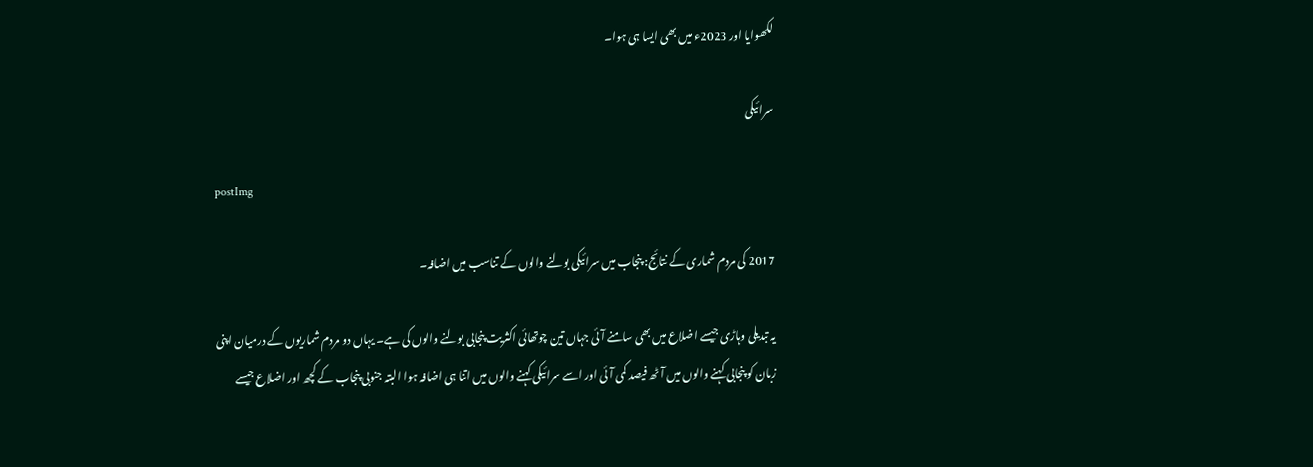لکھوایا اور 2023ء میں بھی ایسا ہی ہوا۔

سرائیکی

postImg

2017 کی مردم شماری کے نتائج: پنجاب میں سرائیکی بولنے والوں کے تناسب میں اضافہ۔

یہ تبدیلی وہاڑی جیسے اضلاع میں بھی سامنے آئی جہاں تین چوتھائی اکثریت پنجابی بولنے والوں کی ہے۔ یہاں دو مردم شماریوں کے درمیان اپنی زبان کو پنجابی کہنے والوں میں آٹھ فیصد کمی آئی اور اسے سرائیکی کہنے والوں میں اتنا ہی اضافہ ہوا البتہ جنوبی پنجاب کے کچھ اور اضلاع جیسے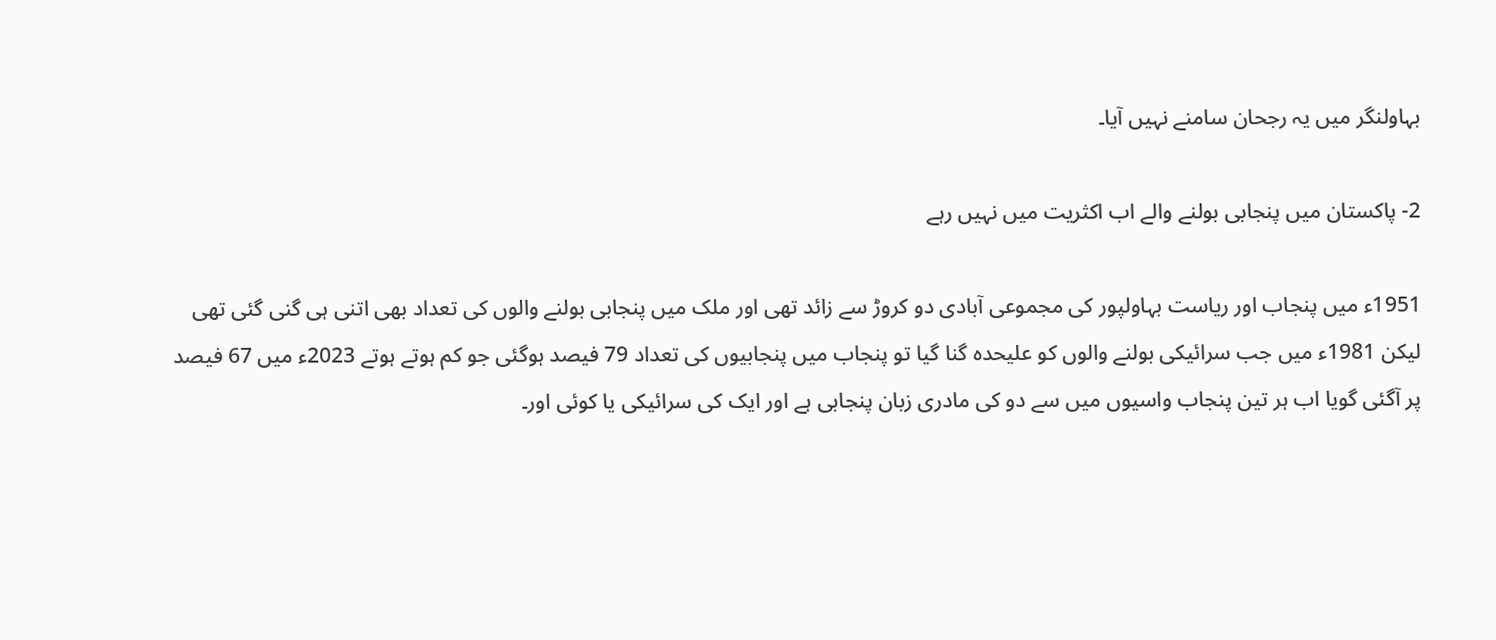بہاولنگر میں یہ رجحان سامنے نہیں آیا۔

2- پاکستان میں پنجابی بولنے والے اب اکثریت میں نہیں رہے

1951ء میں پنجاب اور ریاست بہاولپور کی مجموعی آبادی دو کروڑ سے زائد تھی اور ملک میں پنجابی بولنے والوں کی تعداد بھی اتنی ہی گنی گئی تھی لیکن 1981ء میں جب سرائیکی بولنے والوں کو علیحدہ گنا گیا تو پنجاب میں پنجابیوں کی تعداد 79 فیصد ہوگئی جو کم ہوتے ہوتے 2023ء میں 67 فیصد پر آگئی گویا اب ہر تین پنجاب واسیوں میں سے دو کی مادری زبان پنجابی ہے اور ایک کی سرائیکی یا کوئی اور۔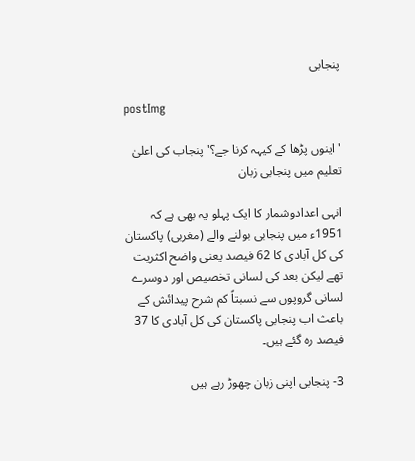پنجابی

postImg

'اینوں پڑھا کے کیہہ کرنا جے؟' پنجاب کی اعلیٰ تعلیم میں پنجابی زبان

انہی اعدادوشمار کا ایک پہلو یہ بھی ہے کہ 1951ء میں پنجابی بولنے والے (مغربی) پاکستان کی کل آبادی کا 62 فیصد یعنی واضح اکثریت تھے لیکن بعد کی لسانی تخصیص اور دوسرے لسانی گروپوں سے نسبتاً کم شرح پیدائش کے باعث اب پنجابی پاکستان کی کل آبادی کا 37 فیصد رہ گئے ہیں۔

3- پنجابی اپنی زبان چھوڑ رہے ہیں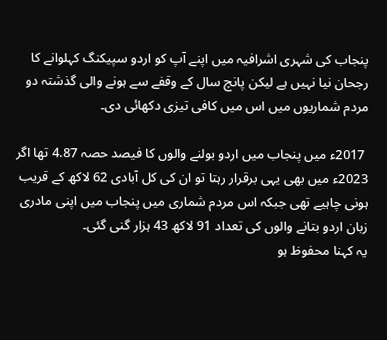پنجاب کی شہری اشرافیہ میں اپنے آپ کو اردو سپیکنگ کہلوانے کا رجحان نیا نہیں ہے لیکن پانچ سال کے وقفے سے ہونے والی گذشتہ دو مردم شماریوں میں اس میں کافی تیزی دکھائی دی۔

 2017ء میں پنجاب میں اردو بولنے والوں کا فیصد حصہ 4.87 تھا اگر 2023ء میں بھی یہی برقرار رہتا تو ان کی کل آبادی 62 لاکھ کے قریب ہونی چاہیے تھی جبکہ اس مردم شماری میں پنجاب میں اپنی مادری زبان اردو بتانے والوں کی تعداد 91 لاکھ 43 ہزار گنی گئی۔
یہ کہنا محفوظ ہو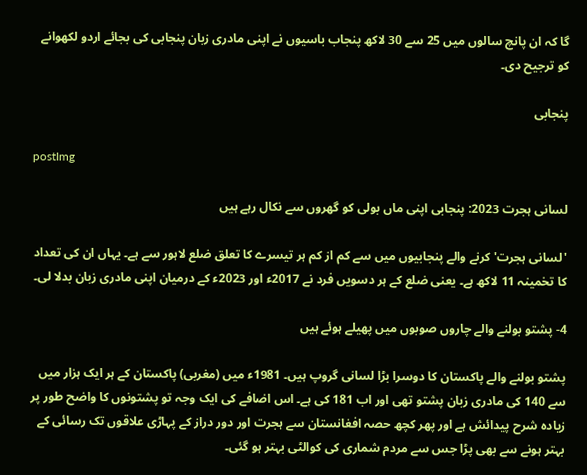گا کہ ان پانچ سالوں میں 25 سے 30 لاکھ پنجاب باسیوں نے اپنی مادری زبان پنجابی کی بجائے اردو لکھوانے کو ترجیح دی۔

پنجابی

postImg

لسانی ہجرت 2023: پنجابی اپنی ماں بولی کو گھروں سے نکال رہے ہیں

'لسانی ہجرت' کرنے والے پنجابیوں میں سے کم از کم ہر تیسرے کا تعلق ضلع لاہور سے ہے۔ یہاں ان کی تعداد کا تخمینہ 11 لاکھ ہے۔ یعنی ضلع کے ہر دسویں فرد نے 2017ء اور 2023ء کے درمیان اپنی مادری زبان بدلا لی۔

4- پشتو بولنے والے چاروں صوبوں میں پھیلے ہوئے ہیں

پشتو بولنے والے پاکستان کا دوسرا بڑا لسانی گروپ ہیں۔ 1981ء میں (مغربی) پاکستان کے ہر ایک ہزار میں سے 140 کی مادری زبان پشتو تھی اور اب 181 کی ہے۔ اس اضافے کی ایک وجہ تو پشتونوں کا واضح طور پر زیادہ شرح پیدائش ہے اور پھر کچھ حصہ افغانستان سے ہجرت اور دور دراز کے پہاڑی علاقوں تک رسائی کے بہتر ہونے سے بھی پڑا جس سے مردم شماری کی کوالٹی بہتر ہو گئی۔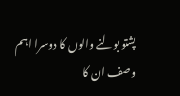پشتو بولنے والوں کا دوسرا اہم وصف ان کا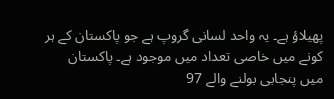پھیلاؤ ہے۔ یہ واحد لسانی گروپ ہے جو پاکستان کے ہر کونے میں خاصی تعداد میں موجود ہے۔ پاکستان میں پنجابی بولنے والے 97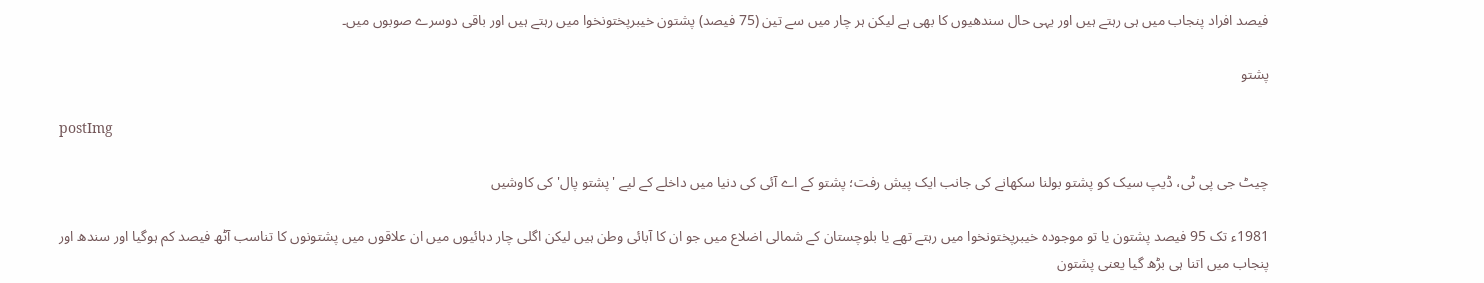فیصد افراد پنجاب میں ہی رہتے ہیں اور یہی حال سندھیوں کا بھی ہے لیکن ہر چار میں سے تین (75 فیصد) پشتون خیبرپختونخوا میں رہتے ہیں اور باقی دوسرے صوبوں میں۔

پشتو

postImg

چیٹ جی پی ٹی، ڈیپ سیک کو پشتو بولنا سکھانے کی جانب ایک پیش رفت؛ پشتو کے اے آئی کی دنیا میں داخلے کے لیے 'پشتو پال' کی کاوشیں

1981ء تک 95 فیصد پشتون یا تو موجودہ خیبرپختونخوا میں رہتے تھے یا بلوچستان کے شمالی اضلاع میں جو ان کا آبائی وطن ہیں لیکن اگلی چار دہائیوں میں ان علاقوں میں پشتونوں کا تناسب آٹھ فیصد کم ہوگیا اور سندھ اور پنجاب میں اتنا ہی بڑھ گیا یعنی پشتون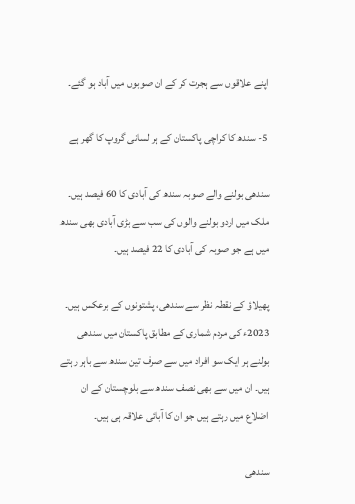اپنے علاقوں سے ہجرت کر کے ان صوبوں میں آباد ہو گئے۔

 5- سندھ کا کراچی پاکستان کے ہر لسانی گروپ کا گھر ہے

سندھی بولنے والے صوبہ سندھ کی آبادی کا 60 فیصد ہیں۔ ملک میں اردو بولنے والوں کی سب سے بڑی آبادی بھی سندھ میں ہے جو صوبہ کی آبادی کا 22 فیصد ہیں۔

پھیلاؤ کے نقطہ نظر سے سندھی، پشتونوں کے برعکس ہیں۔ 2023ء کی مردم شماری کے مطابق پاکستان میں سندھی بولنے ہر ایک سو افراد میں سے صرف تین سندھ سے باہر رہتے ہیں۔ ان میں سے بھی نصف سندھ سے بلوچستان کے ان اضلاع میں رہتے ہیں جو ان کا آبائی علاقہ ہی ہیں۔

سندھی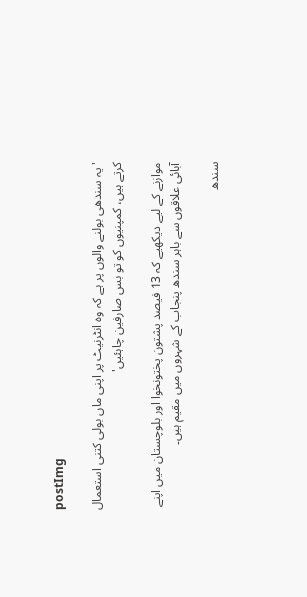postImg

'یہ سندھی بولنے والوں پر ہے کہ وہ انٹرنیٹ پر اپنی ماں بولی کتنی استعمال کرتے ہیں، کمپنیوں کو تو بس صارفین چاہئیں'

موازنے کے لیے دیکھیے کہ 13 فیصد پشتون پختونخوا اور بلوچستان میں اپنے آبائی علاقوں سے باہر سندھ پنجاب کے شہروں میں مقیم ہیں۔

سندھ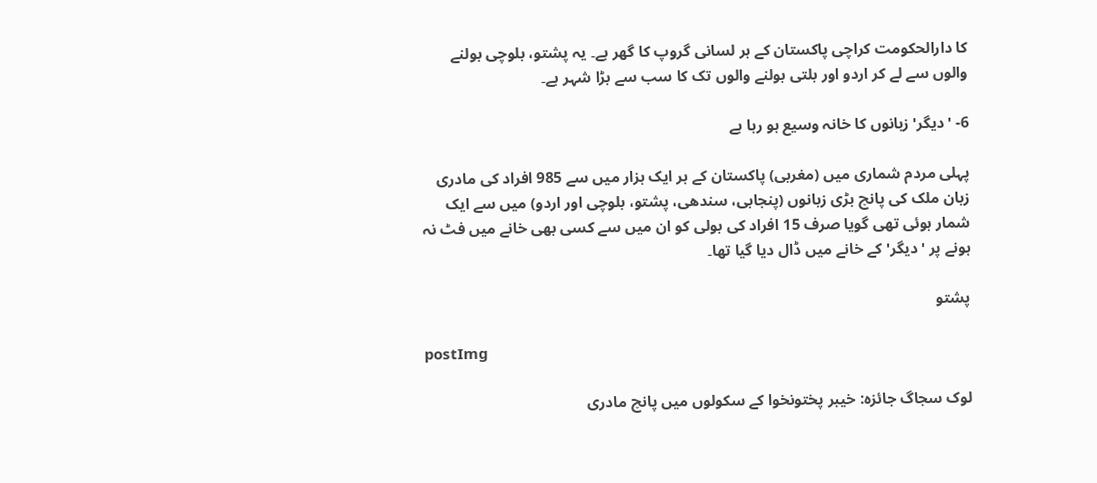کا دارالحکومت کراچی پاکستان کے ہر لسانی گروپ کا گھر ہے۔ یہ پشتو، بلوچی بولنے والوں سے لے کر اردو اور بلتی بولنے والوں تک کا سب سے بڑا شہر ہے۔

6- 'دیگر' زبانوں کا خانہ وسیع ہو رہا ہے

پہلی مردم شماری میں (مغربی) پاکستان کے ہر ایک ہزار میں سے 985 افراد کی مادری زبان ملک کی پانچ بڑی زبانوں (پنجابی، سندھی، پشتو، بلوچی اور اردو) میں سے ایک شمار ہوئی تھی گویا صرف 15 افراد کی بولی کو ان میں سے کسی بھی خانے میں فٹ نہ ہونے پر 'دیگر' کے خانے میں ڈال دیا گیا تھا۔

پشتو

postImg

لوک سجاگ جائزہ: خیبر پختونخوا کے سکولوں میں پانچ مادری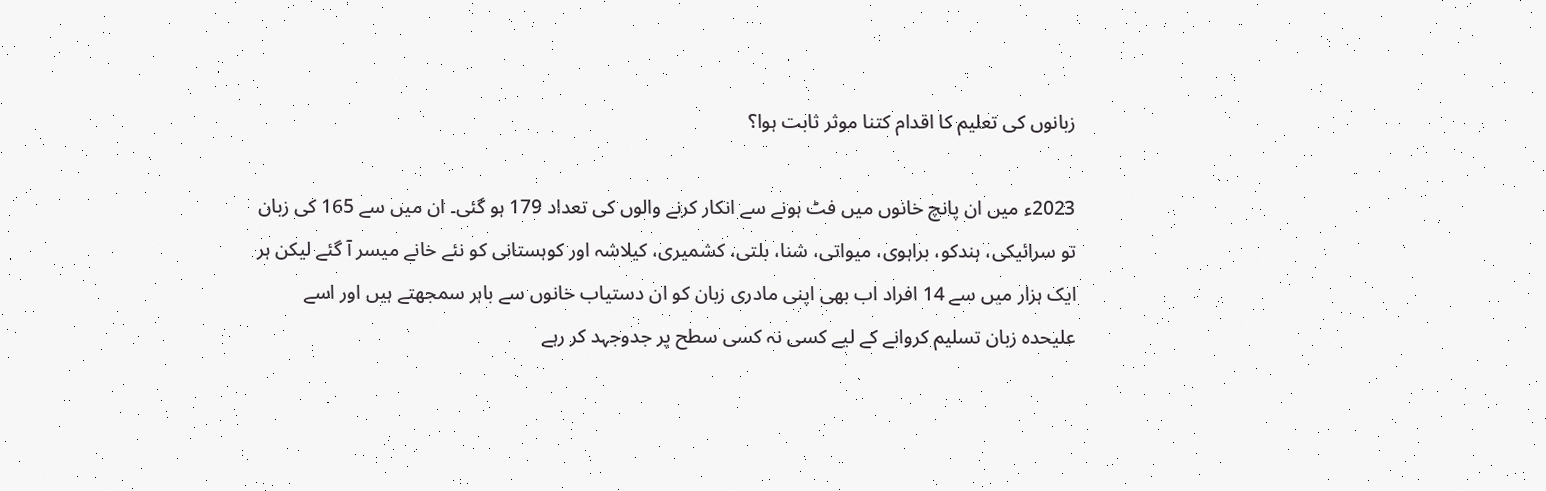زبانوں کی تعلیم کا اقدام کتنا موثر ثابت ہوا؟

2023ء میں ان پانچ خانوں میں فٹ ہونے سے انکار کرنے والوں کی تعداد 179 ہو گئی۔ ان میں سے 165 کی زبان تو سرائیکی، ہندکو، براہوی، میواتی، شنا، بلتی، کشمیری، کیلاشہ اور کوہستانی کو نئے خانے میسر آ گئے لیکن ہر ایک ہزار میں سے 14 افراد اب بھی اپنی مادری زبان کو ان دستیاب خانوں سے باہر سمجھتے ہیں اور اسے علیحدہ زبان تسلیم کروانے کے لیے کسی نہ کسی سطح پر جدوجہد کر رہے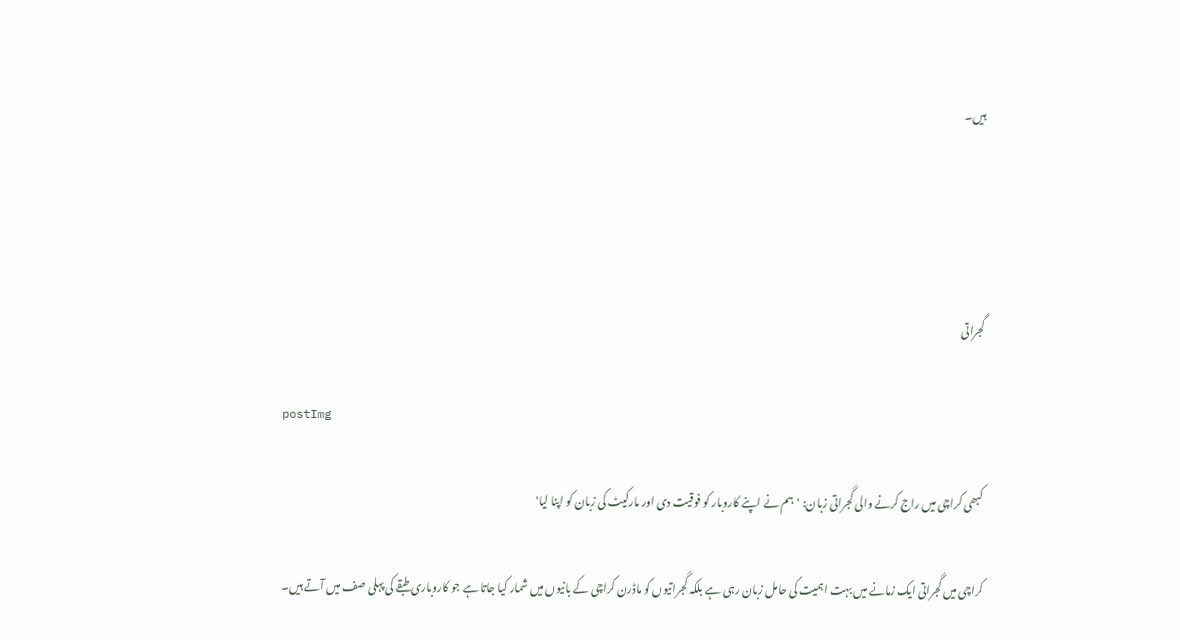ہیں۔




گجراتی

postImg

کبھی کراچی میں راج کرنے والی گجراتی زبان: 'ہم نے اپنے کاروبار کو فوقیت دی اور مارکیٹ کی زبان کو اپنا لیا'

کراچی میں گجراتی ایک زمانے میں بہت اہمیت کی حامل زبان رہی ہے بلکہ گجراتیوں کو ماڈرن کراچی کے بانیوں میں شمار کیا جاتا ہے جو کاروباری طبقے کی پہلی صف میں آتے ہیں۔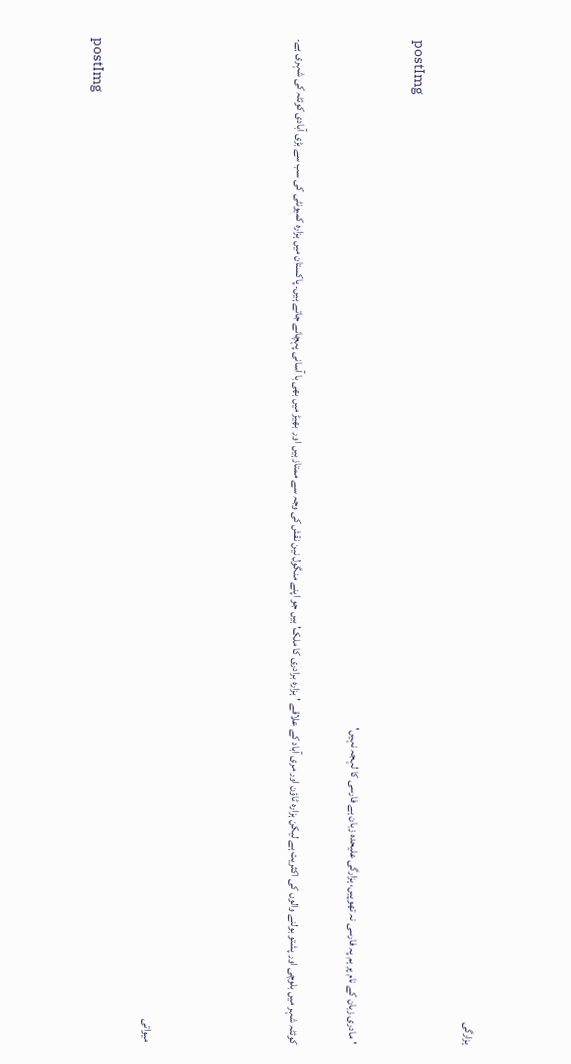ہزارگی

postImg

'مادری زبان کے نام پر ہم پہ فارسی نہ تھوپیں، ہزارگی علیحدہ زبان ہے فارسی کا لہجہ نہیں'

کوئٹہ شہر میں بلوچی اور پشتو بولنے والوں کی اکثریت ہے لیکن ہزارہ ٹاؤن اور مری آباد کے علاقے 'ہزارہ برادری کا ملک' ہیں جو اپنے منگول نین نقش کی وجہ سے ممتاز ہیں اور  بھیڑ میں بھی با آسانی پہچانے جاتے ہیں۔ پاکستان میں ہزارہ کمیونٹی کی سب سے بڑی آبادی کوئٹہ کی شہری ہے۔




میواتی

postImg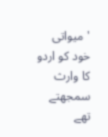'میواتی خود کو اردو کا وارث سمجھتے تھے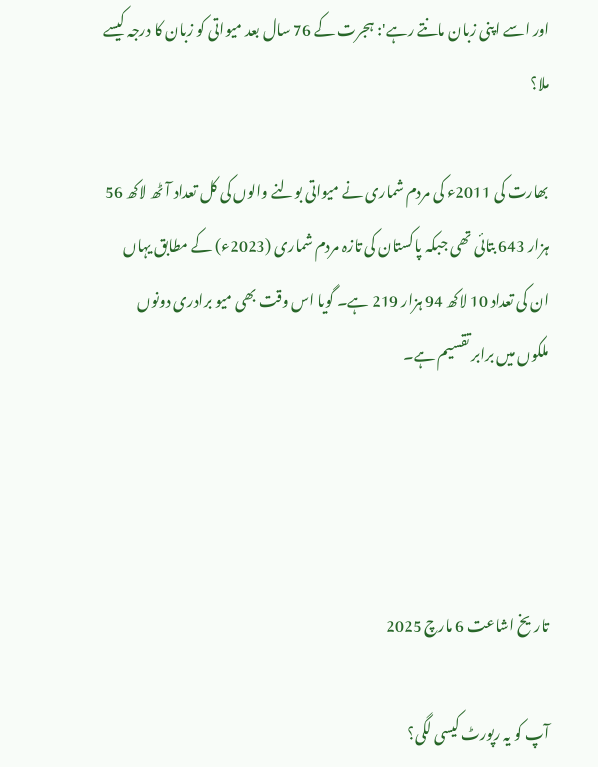اور اسے اپنی زبان مانتے رہے': ہجرت کے 76 سال بعد میواتی کو زبان کا درجہ کیسے ملا؟

بھارت کی 2011ء کی مردم شماری نے میواتی بولنے والوں کی کل تعداد آٹھ لاکھ 56 ہزار 643 بتائی تھی جبکہ پاکستان کی تازہ مردم شماری (2023ء) کے مطابق یہاں ان کی تعداد 10 لاکھ 94 ہزار 219 ہے۔ گویا اس وقت بھی میو برادری دونوں ملکوں میں برابر تقسیم ہے۔




تاریخ اشاعت 6 مارچ 2025

آپ کو یہ رپورٹ کیسی لگی؟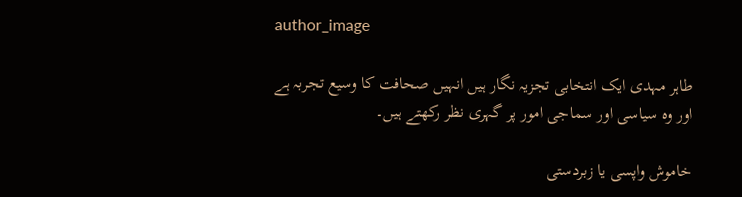author_image

طاہر مہدی ایک انتخابی تجزیہ نگار ہیں انہیں صحافت کا وسیع تجربہ ہے اور وہ سیاسی اور سماجی امور پر گہری نظر رکھتے ہیں۔

خاموش واپسی یا زبردستی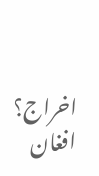اخراج؟ افغان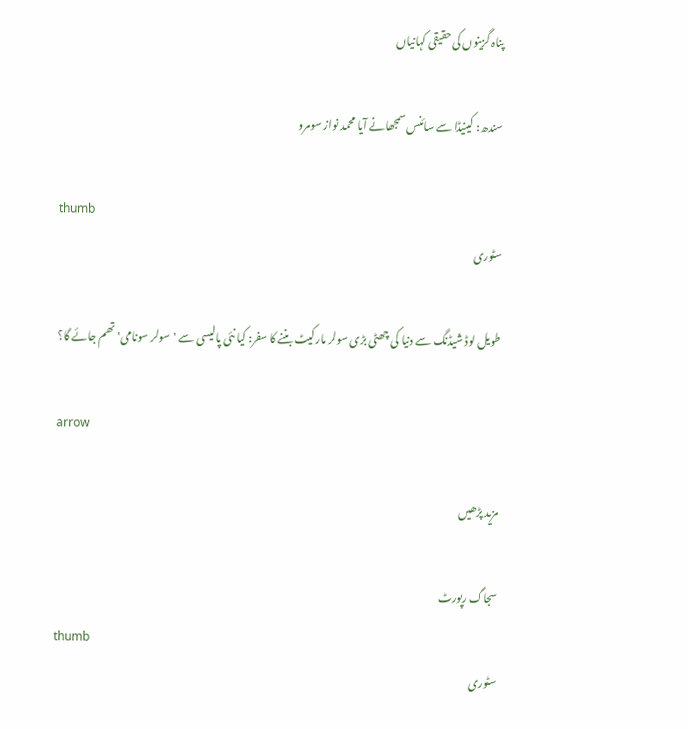پناہ گزینوں کی حقیقی کہانیاں

سندھ: کینیڈا سے سائنس سمجھانے آیا محمد نواز سومرو

thumb
سٹوری

طویل لوڈ شیڈنگ سے دنیا کی چھٹی بڑی سولر مارکیٹ بننے کا سفر: کیا نئی پالیسی سے 'سولر سونامی' تھم جائے گا؟

arrow

مزید پڑھیں

سجاگ رپورٹ
thumb
سٹوری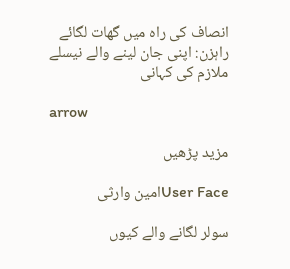انصاف کی راہ میں گھات لگائے راہزن: اپنی جان لینے والے نیسلے ملازم کی کہانی

arrow

مزید پڑھیں

User Faceامین وارثی

سولر لگانے والے کیوں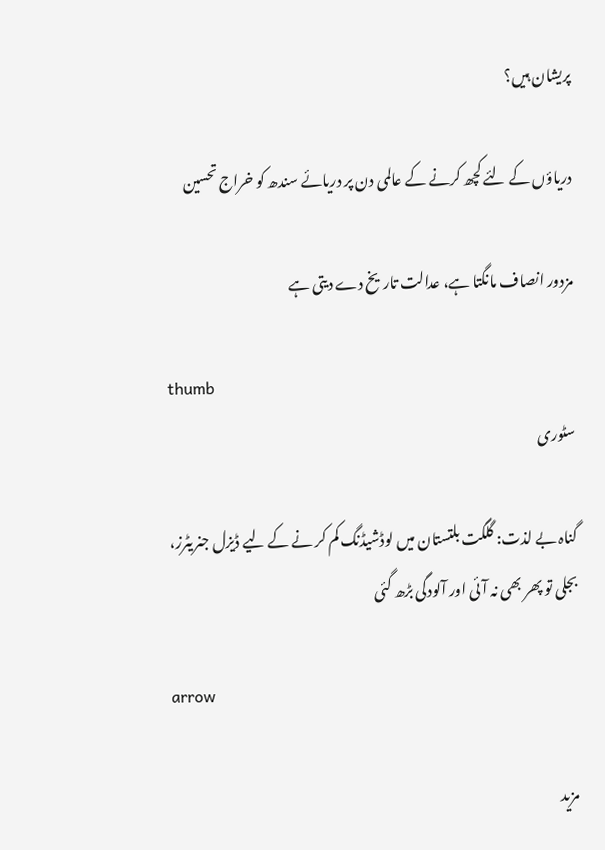پریشان ہیں؟

دریاؤں کے لئے کچھ کرنے کے عالمی دن پر دریائے سندھ کو خراج تحسین

مزدور انصاف مانگتا ہے، عدالت تاریخ دے دیتی ہے

thumb
سٹوری

گناہ بے لذت: گلگت بلتستان میں لوڈشیڈنگ کم کر نے کے لیے ڈیزل جنریٹرز، بجلی تو پھر بھی نہ آئی اور آلودگی بڑھ گئی

arrow

مزید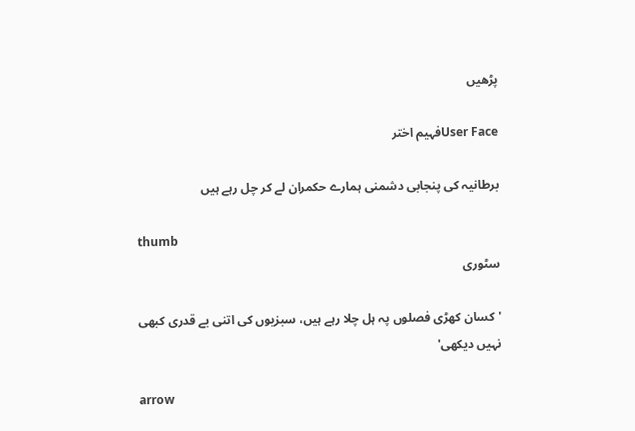پڑھیں

User Faceفہیم اختر

برطانیہ کی پنجابی دشمنی ہمارے حکمران لے کر چل رہے ہیں

thumb
سٹوری

'کسان کھڑی فصلوں پہ ہل چلا رہے ہیں، سبزیوں کی اتنی بے قدری کبھی نہیں دیکھی'

arrow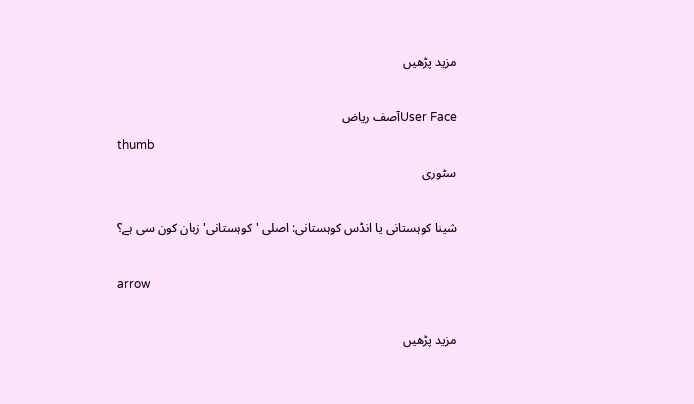مزید پڑھیں

User Faceآصف ریاض
thumb
سٹوری

شینا کوہستانی یا انڈس کوہستانی: اصلی 'کوہستانی' زبان کون سی ہے؟

arrow

مزید پڑھیں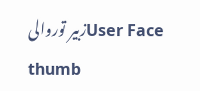User Faceزبیر توروالی
thumb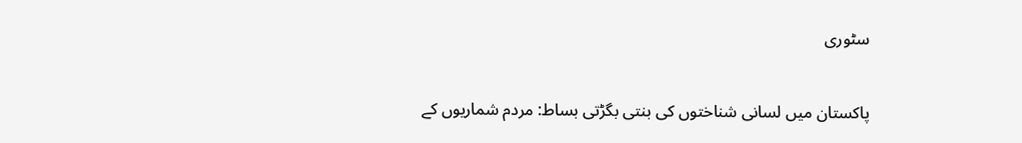سٹوری

پاکستان میں لسانی شناختوں کی بنتی بگڑتی بساط: مردم شماریوں کے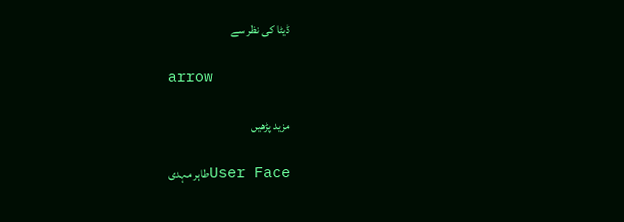ڈیٹا کی نظر سے

arrow

مزید پڑھیں

User Faceطاہر مہدی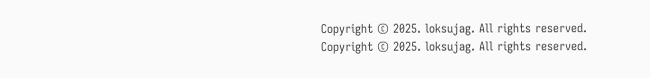Copyright © 2025. loksujag. All rights reserved.
Copyright © 2025. loksujag. All rights reserved.